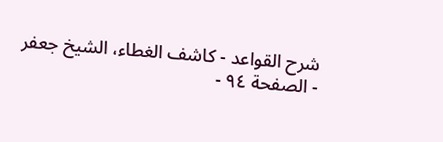شرح القواعد - كاشف الغطاء، الشيخ جعفر - الصفحة ٩٤ -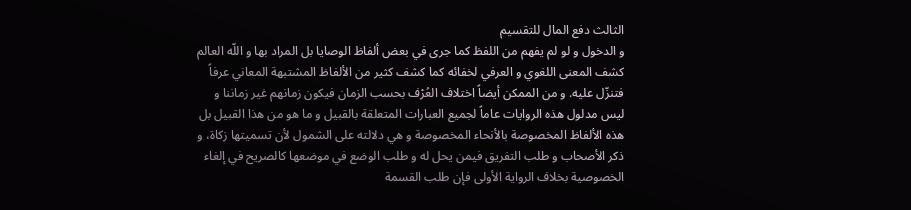الثالث دفع المال للتقسيم
و الدخول و لو لم يفهم من اللفظ كما جرى في بعض ألفاظ الوصايا بل المراد بها و اللّه العالم كشف المعنى اللغوي و العرفي لخفائه كما كشف كثير من الألفاظ المشتبهة المعاني عرفاً فتنزّل عليه. و من الممكن أيضاً اختلاف العُرْف بحسب الزمان فيكون زمانهم غير زماننا و ليس مدلول هذه الروايات عاماً لجميع العبارات المتعلقة بالقبيل و ما هو من هذا القبيل بل هذه الألفاظ المخصوصة بالأنحاء المخصوصة و هي دلالته على الشمول لأن تسميتها زكاة، و ذكر الأصحاب و طلب التفريق فيمن يحل له و طلب الوضع في موضعها كالصريح في إلغاء الخصوصية بخلاف الرواية الأولى فإن طلب القسمة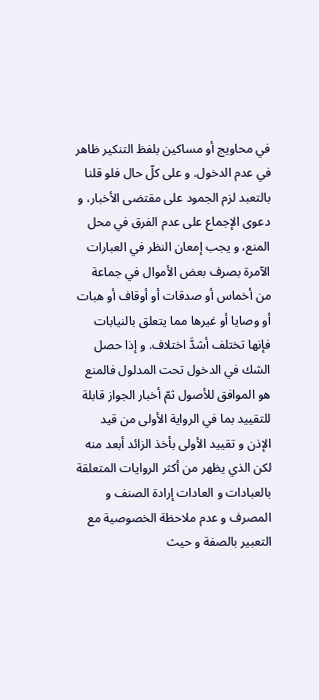في محاويج أو مساكين بلفظ التنكير ظاهر في عدم الدخول. و على كلّ حال فلو قلنا بالتعبد لزم الجمود على مقتضى الأخبار، و دعوى الإجماع على عدم الفرق في محل المنع، و يجب إمعان النظر في العبارات الآمرة بصرف بعض الأموال في جماعة من أخماس أو صدقات أو أوقاف أو هبات أو وصايا أو غيرها مما يتعلق بالنيابات فإنها تختلف أشدَّ اختلاف. و إذا حصل الشك في الدخول تحت المدلول فالمنع هو الموافق للأصول ثمّ أخبار الجواز قابلة للتقييد بما في الرواية الأولى من قيد الإذن و تقييد الأولى بأخذ الزائد أبعد منه لكن الذي يظهر من أكثر الروايات المتعلقة بالعبادات و العادات إرادة الصنف و المصرف و عدم ملاحظة الخصوصية مع التعبير بالصفة و حيث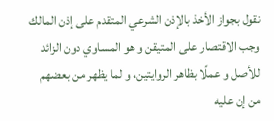نقول بجواز الأخذ بالإذن الشرعي المتقدم على إذن المالك وجب الاقتصار على المتيقن و هو المساوي دون الزائد للأصل و عملًا بظاهر الروايتين، و لما يظهر من بعضهم من إن عليه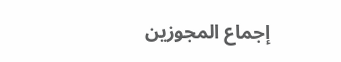إجماع المجوزين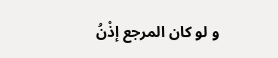و لو كان المرجع إذْنُ